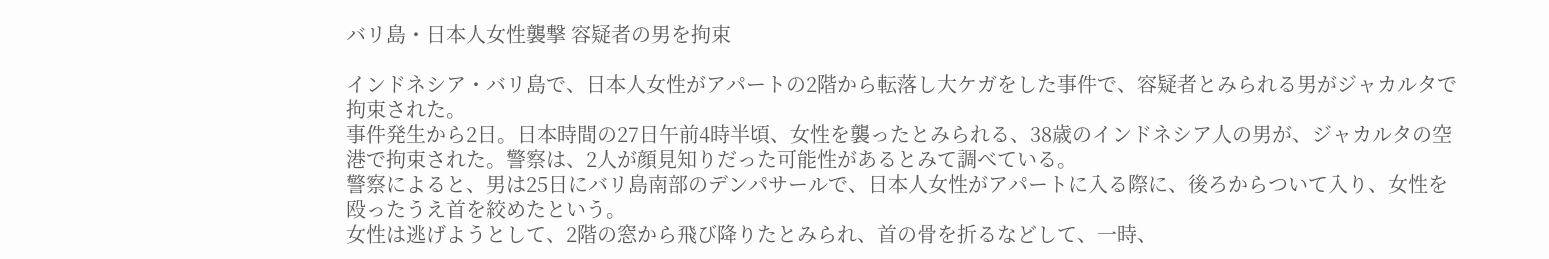バリ島・日本人女性襲撃 容疑者の男を拘束

インドネシア・バリ島で、日本人女性がアパートの2階から転落し大ケガをした事件で、容疑者とみられる男がジャカルタで拘束された。
事件発生から2日。日本時間の27日午前4時半頃、女性を襲ったとみられる、38歳のインドネシア人の男が、ジャカルタの空港で拘束された。警察は、2人が顔見知りだった可能性があるとみて調べている。
警察によると、男は25日にバリ島南部のデンパサールで、日本人女性がアパートに入る際に、後ろからついて入り、女性を殴ったうえ首を絞めたという。
女性は逃げようとして、2階の窓から飛び降りたとみられ、首の骨を折るなどして、一時、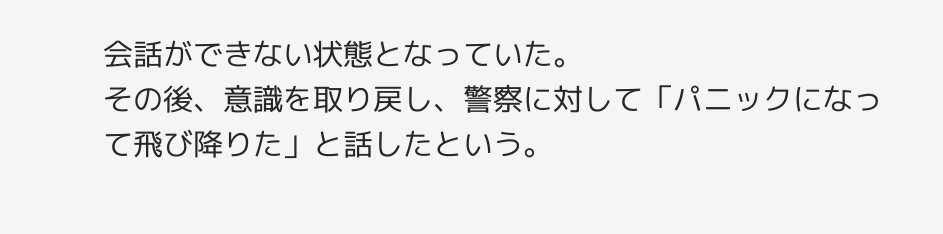会話ができない状態となっていた。
その後、意識を取り戻し、警察に対して「パニックになって飛び降りた」と話したという。